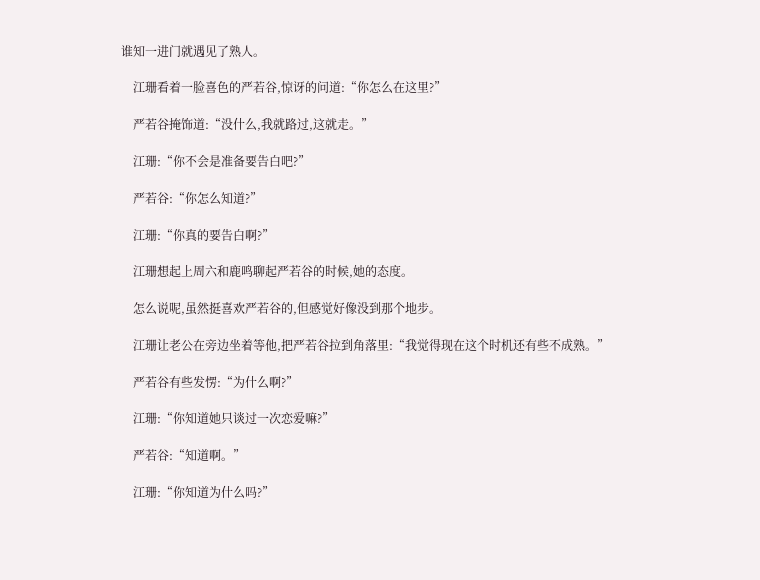谁知一进门就遇见了熟人。

    江珊看着一脸喜色的严若谷,惊讶的问道:“你怎么在这里?”

    严若谷掩饰道:“没什么,我就路过,这就走。”

    江珊:“你不会是准备要告白吧?”

    严若谷:“你怎么知道?”

    江珊:“你真的要告白啊?”

    江珊想起上周六和鹿鸣聊起严若谷的时候,她的态度。

    怎么说呢,虽然挺喜欢严若谷的,但感觉好像没到那个地步。

    江珊让老公在旁边坐着等他,把严若谷拉到角落里:“我觉得现在这个时机还有些不成熟。”

    严若谷有些发愣:“为什么啊?”

    江珊:“你知道她只谈过一次恋爱嘛?”

    严若谷:“知道啊。”

    江珊:“你知道为什么吗?”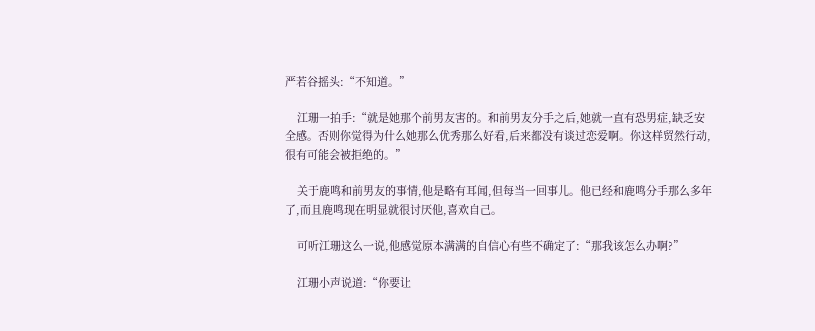严若谷摇头:“不知道。”

    江珊一拍手:“就是她那个前男友害的。和前男友分手之后,她就一直有恐男症,缺乏安全感。否则你觉得为什么她那么优秀那么好看,后来都没有谈过恋爱啊。你这样贸然行动,很有可能会被拒绝的。”

    关于鹿鸣和前男友的事情,他是略有耳闻,但每当一回事儿。他已经和鹿鸣分手那么多年了,而且鹿鸣现在明显就很讨厌他,喜欢自己。

    可听江珊这么一说,他感觉原本满满的自信心有些不确定了:“那我该怎么办啊?”

    江珊小声说道:“你要让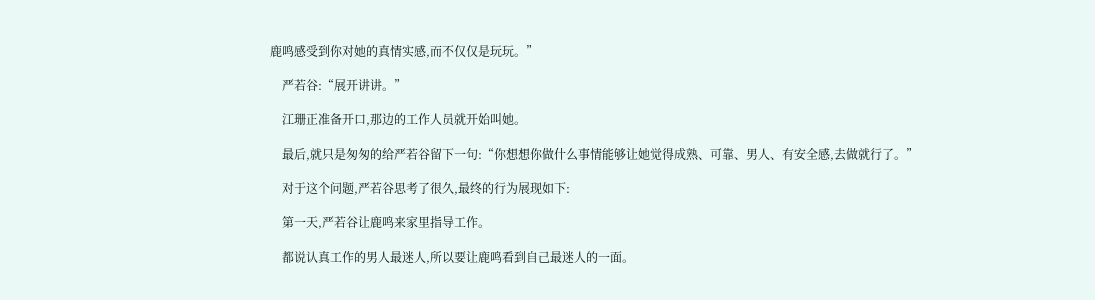鹿鸣感受到你对她的真情实感,而不仅仅是玩玩。”

    严若谷:“展开讲讲。”

    江珊正准备开口,那边的工作人员就开始叫她。

    最后,就只是匆匆的给严若谷留下一句:“你想想你做什么事情能够让她觉得成熟、可靠、男人、有安全感,去做就行了。”

    对于这个问题,严若谷思考了很久,最终的行为展现如下:

    第一天,严若谷让鹿鸣来家里指导工作。

    都说认真工作的男人最迷人,所以要让鹿鸣看到自己最迷人的一面。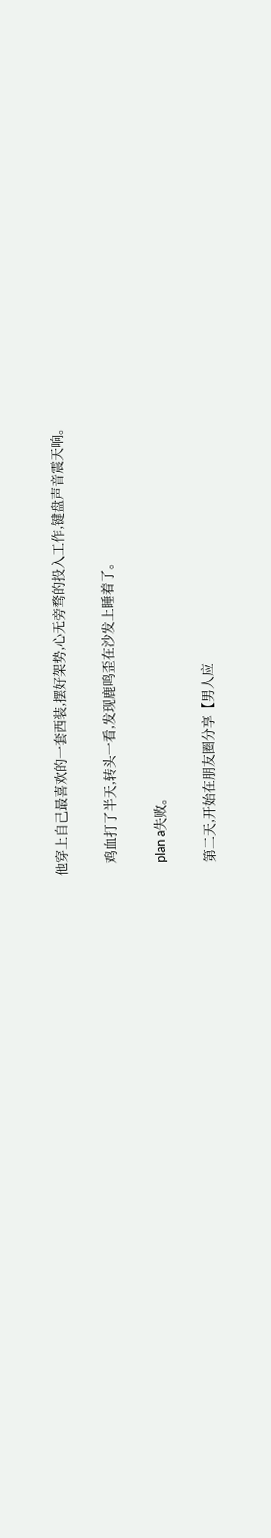他穿上自己最喜欢的一套西装,摆好架势,心无旁骛的投入工作,键盘声音震天响。

    鸡血打了半天,转头一看,发现鹿鸣歪在沙发上睡着了。

    plan a失败。

    第二天,开始在朋友圈分享【男人应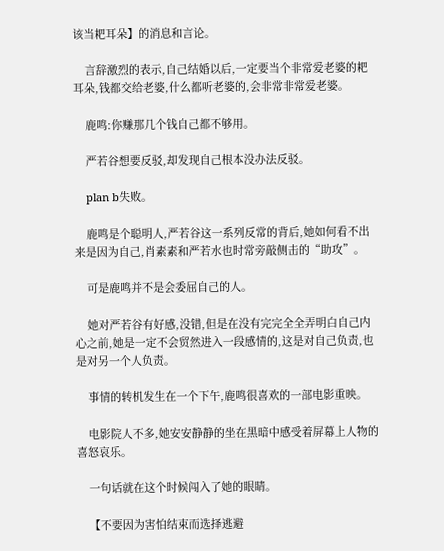该当耙耳朵】的消息和言论。

    言辞激烈的表示,自己结婚以后,一定要当个非常爱老婆的耙耳朵,钱都交给老婆,什么都听老婆的,会非常非常爱老婆。

    鹿鸣:你赚那几个钱自己都不够用。

    严若谷想要反驳,却发现自己根本没办法反驳。

    plan b失败。

    鹿鸣是个聪明人,严若谷这一系列反常的背后,她如何看不出来是因为自己,肖素素和严若水也时常旁敲侧击的“助攻”。

    可是鹿鸣并不是会委屈自己的人。

    她对严若谷有好感,没错,但是在没有完完全全弄明白自己内心之前,她是一定不会贸然进入一段感情的,这是对自己负责,也是对另一个人负责。

    事情的转机发生在一个下午,鹿鸣很喜欢的一部电影重映。

    电影院人不多,她安安静静的坐在黑暗中感受着屏幕上人物的喜怒哀乐。

    一句话就在这个时候闯入了她的眼睛。

    【不要因为害怕结束而选择逃避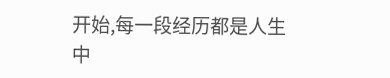开始,每一段经历都是人生中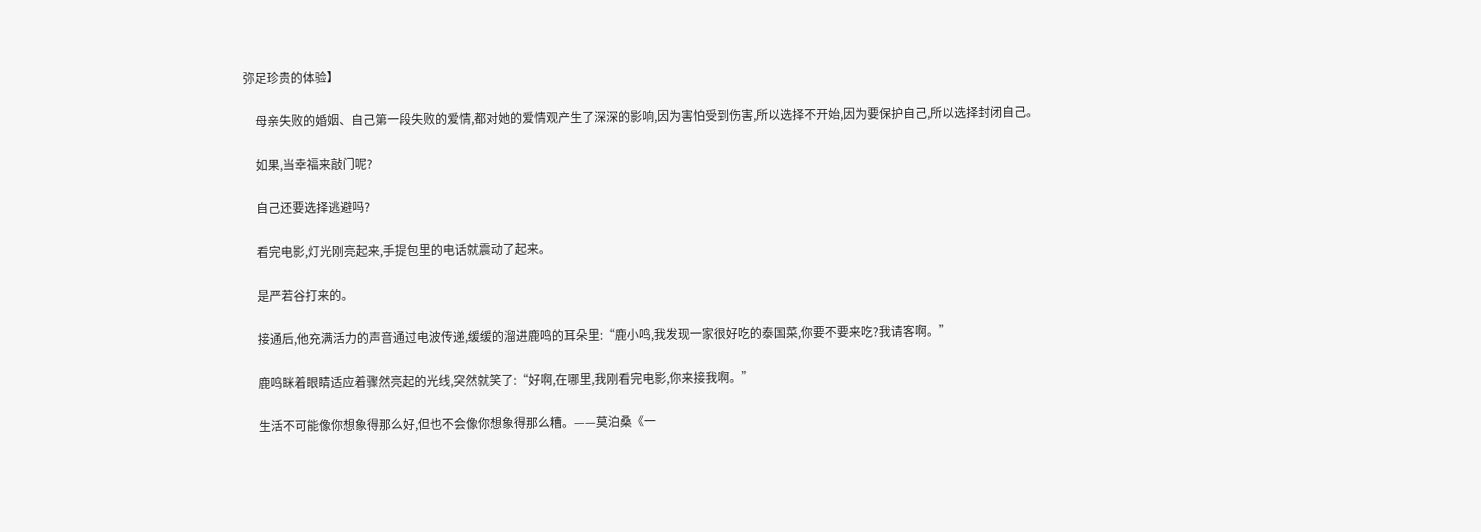弥足珍贵的体验】

    母亲失败的婚姻、自己第一段失败的爱情,都对她的爱情观产生了深深的影响,因为害怕受到伤害,所以选择不开始,因为要保护自己,所以选择封闭自己。

    如果,当幸福来敲门呢?

    自己还要选择逃避吗?

    看完电影,灯光刚亮起来,手提包里的电话就震动了起来。

    是严若谷打来的。

    接通后,他充满活力的声音通过电波传递,缓缓的溜进鹿鸣的耳朵里:“鹿小鸣,我发现一家很好吃的泰国菜,你要不要来吃?我请客啊。”

    鹿鸣眯着眼睛适应着骤然亮起的光线,突然就笑了:“好啊,在哪里,我刚看完电影,你来接我啊。”

    生活不可能像你想象得那么好,但也不会像你想象得那么糟。——莫泊桑《一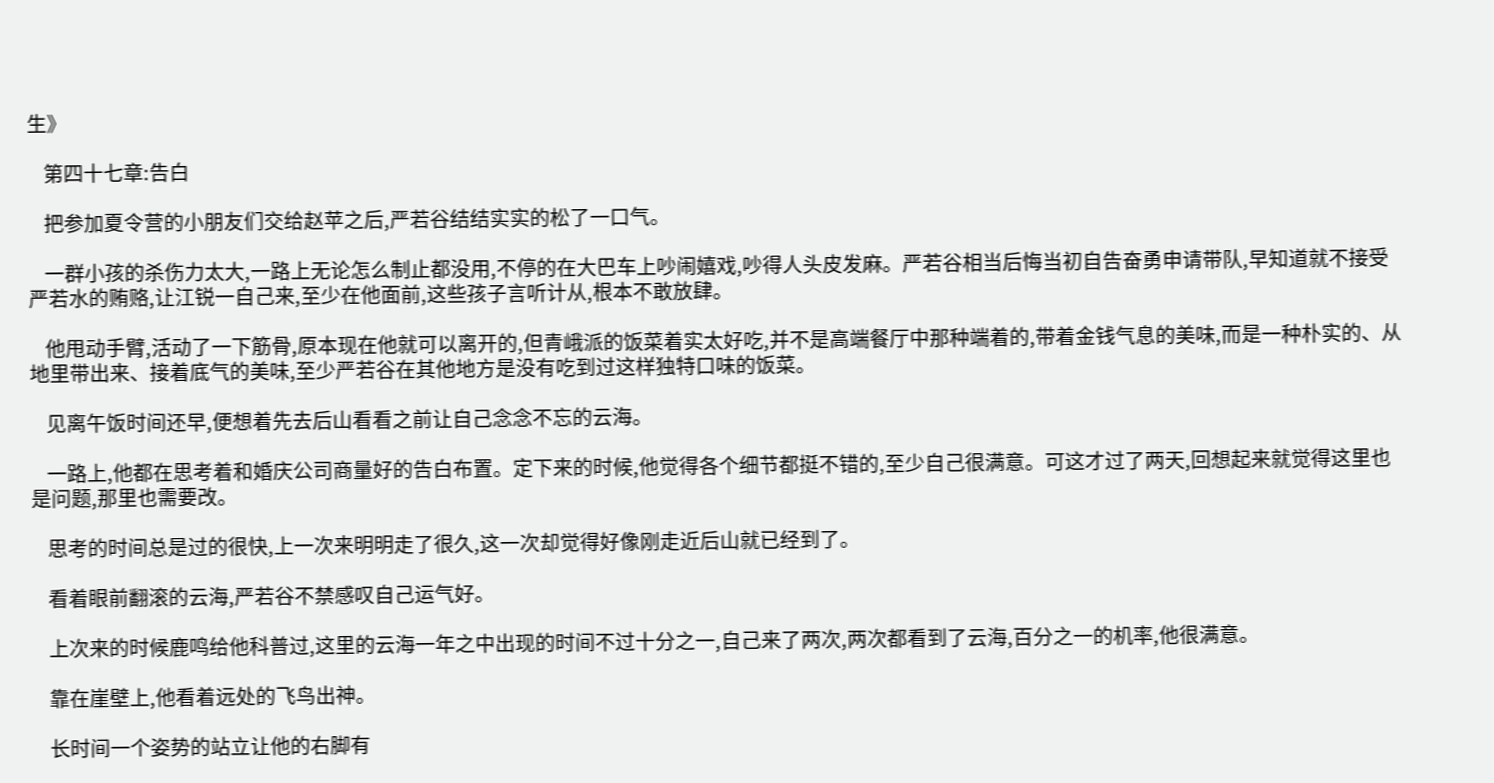生》

    第四十七章:告白

    把参加夏令营的小朋友们交给赵苹之后,严若谷结结实实的松了一口气。

    一群小孩的杀伤力太大,一路上无论怎么制止都没用,不停的在大巴车上吵闹嬉戏,吵得人头皮发麻。严若谷相当后悔当初自告奋勇申请带队,早知道就不接受严若水的贿赂,让江锐一自己来,至少在他面前,这些孩子言听计从,根本不敢放肆。

    他甩动手臂,活动了一下筋骨,原本现在他就可以离开的,但青峨派的饭菜着实太好吃,并不是高端餐厅中那种端着的,带着金钱气息的美味,而是一种朴实的、从地里带出来、接着底气的美味,至少严若谷在其他地方是没有吃到过这样独特口味的饭菜。

    见离午饭时间还早,便想着先去后山看看之前让自己念念不忘的云海。

    一路上,他都在思考着和婚庆公司商量好的告白布置。定下来的时候,他觉得各个细节都挺不错的,至少自己很满意。可这才过了两天,回想起来就觉得这里也是问题,那里也需要改。

    思考的时间总是过的很快,上一次来明明走了很久,这一次却觉得好像刚走近后山就已经到了。

    看着眼前翻滚的云海,严若谷不禁感叹自己运气好。

    上次来的时候鹿鸣给他科普过,这里的云海一年之中出现的时间不过十分之一,自己来了两次,两次都看到了云海,百分之一的机率,他很满意。

    靠在崖壁上,他看着远处的飞鸟出神。

    长时间一个姿势的站立让他的右脚有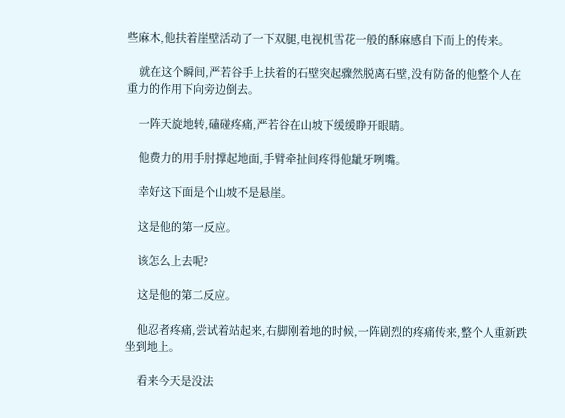些麻木,他扶着崖壁活动了一下双腿,电视机雪花一般的酥麻感自下而上的传来。

    就在这个瞬间,严若谷手上扶着的石壁突起骤然脱离石壁,没有防备的他整个人在重力的作用下向旁边倒去。

    一阵天旋地转,磕碰疼痛,严若谷在山坡下缓缓睁开眼睛。

    他费力的用手肘撑起地面,手臂牵扯间疼得他龇牙咧嘴。

    幸好这下面是个山坡不是悬崖。

    这是他的第一反应。

    该怎么上去呢?

    这是他的第二反应。

    他忍者疼痛,尝试着站起来,右脚刚着地的时候,一阵剧烈的疼痛传来,整个人重新跌坐到地上。

    看来今天是没法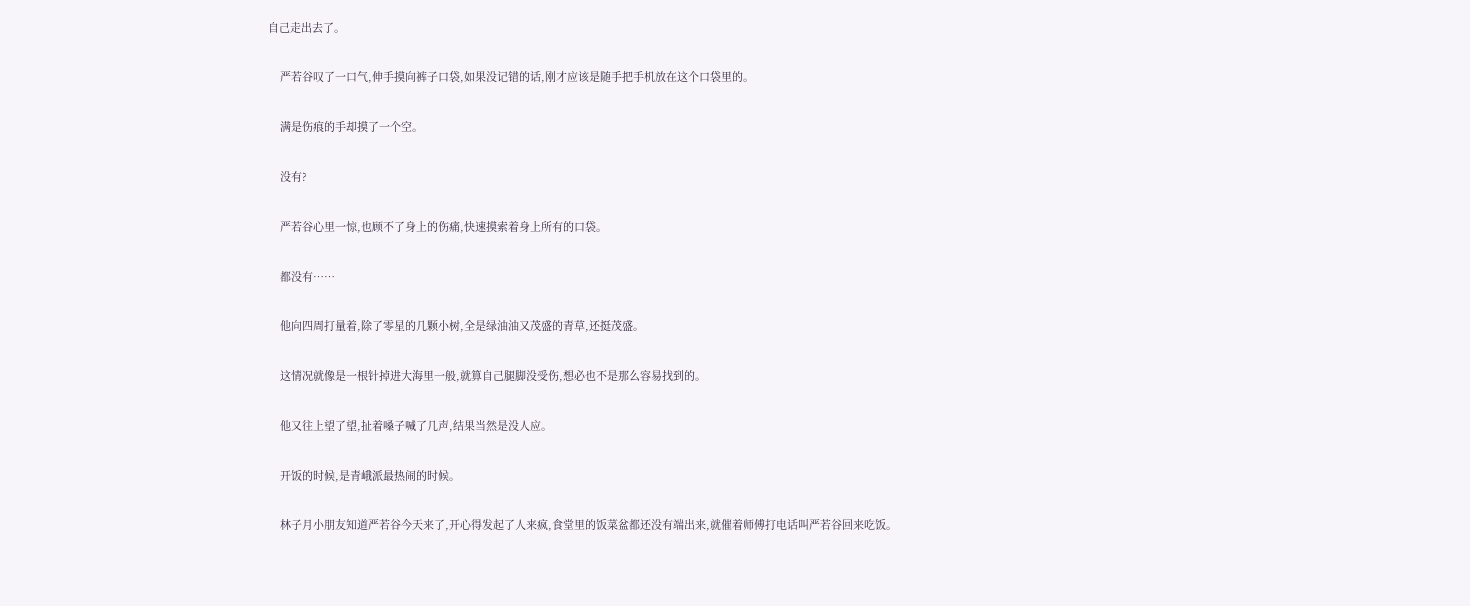自己走出去了。

    严若谷叹了一口气,伸手摸向裤子口袋,如果没记错的话,刚才应该是随手把手机放在这个口袋里的。

    满是伤痕的手却摸了一个空。

    没有?

    严若谷心里一惊,也顾不了身上的伤痛,快速摸索着身上所有的口袋。

    都没有……

    他向四周打量着,除了零星的几颗小树,全是绿油油又茂盛的青草,还挺茂盛。

    这情况就像是一根针掉进大海里一般,就算自己腿脚没受伤,想必也不是那么容易找到的。

    他又往上望了望,扯着嗓子喊了几声,结果当然是没人应。

    开饭的时候,是青峨派最热闹的时候。

    林子月小朋友知道严若谷今天来了,开心得发起了人来疯,食堂里的饭菜盆都还没有端出来,就催着师傅打电话叫严若谷回来吃饭。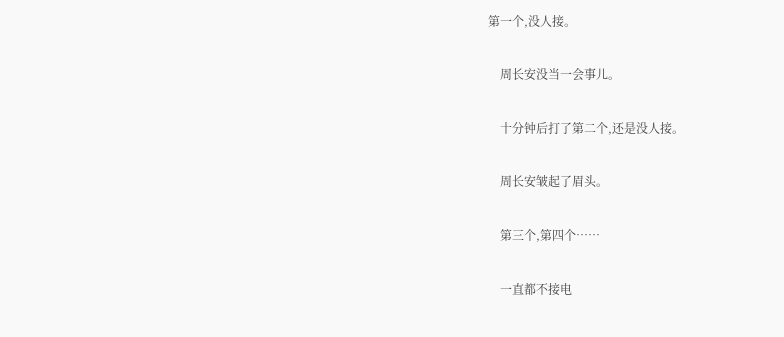第一个,没人接。

    周长安没当一会事儿。

    十分钟后打了第二个,还是没人接。

    周长安皱起了眉头。

    第三个,第四个……

    一直都不接电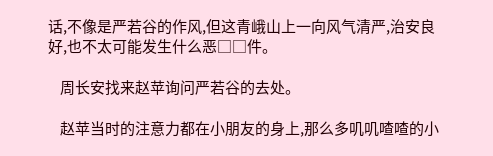话,不像是严若谷的作风,但这青峨山上一向风气清严,治安良好,也不太可能发生什么恶□□件。

    周长安找来赵苹询问严若谷的去处。

    赵苹当时的注意力都在小朋友的身上,那么多叽叽喳喳的小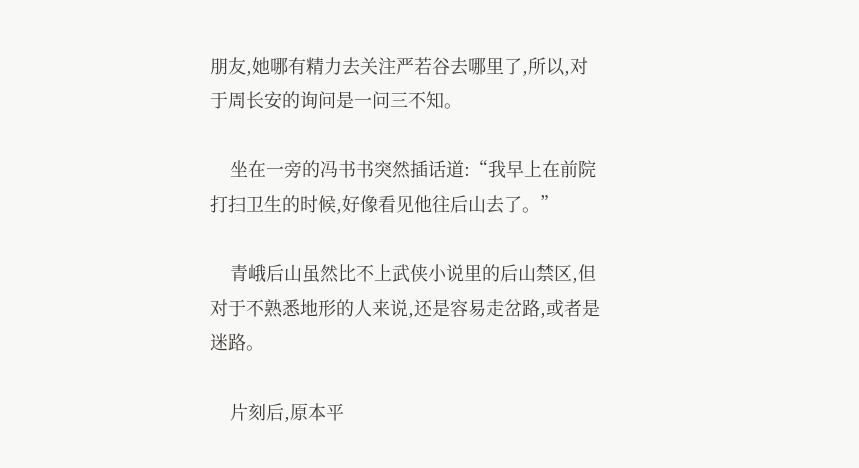朋友,她哪有精力去关注严若谷去哪里了,所以,对于周长安的询问是一问三不知。

    坐在一旁的冯书书突然插话道:“我早上在前院打扫卫生的时候,好像看见他往后山去了。”

    青峨后山虽然比不上武侠小说里的后山禁区,但对于不熟悉地形的人来说,还是容易走岔路,或者是迷路。

    片刻后,原本平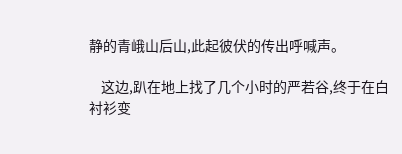静的青峨山后山,此起彼伏的传出呼喊声。

    这边,趴在地上找了几个小时的严若谷,终于在白衬衫变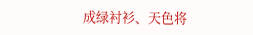成绿衬衫、天色将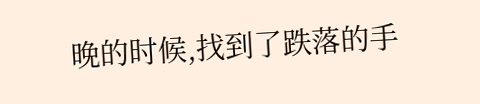晚的时候,找到了跌落的手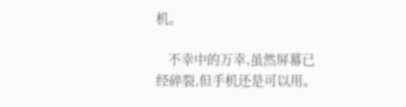机。

    不幸中的万幸,虽然屏幕已经碎裂,但手机还是可以用。